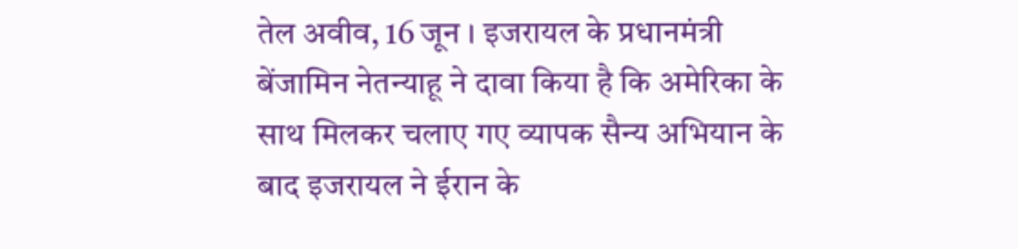तेल अवीव, 16 जून । इजरायल के प्रधानमंत्री बेंजामिन नेतन्याहू ने दावा किया है कि अमेरिका के साथ मिलकर चलाए गए व्यापक सैन्य अभियान के बाद इजरायल ने ईरान के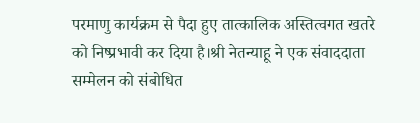परमाणु कार्यक्रम से पैदा हुए तात्कालिक अस्तित्वगत खतरे को निष्प्रभावी कर दिया है।श्री नेतन्याहू ने एक संवाददाता सम्मेलन को संबोधित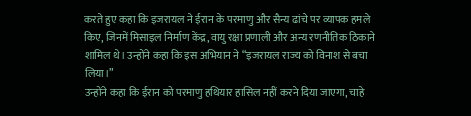करते हुए कहा कि इजरायल ने ईरान के परमाणु और सैन्य ढांचे पर व्यापक हमले किए, जिनमें मिसाइल निर्माण केंद्र, वायु रक्षा प्रणाली और अन्य रणनीतिक ठिकाने शामिल थे। उन्होंने कहा कि इस अभियान ने “इजरायल राज्य को विनाश से बचा लिया।”
उन्होंने कहा कि ईरान को परमाणु हथियार हासिल नहीं करने दिया जाएगा, चाहे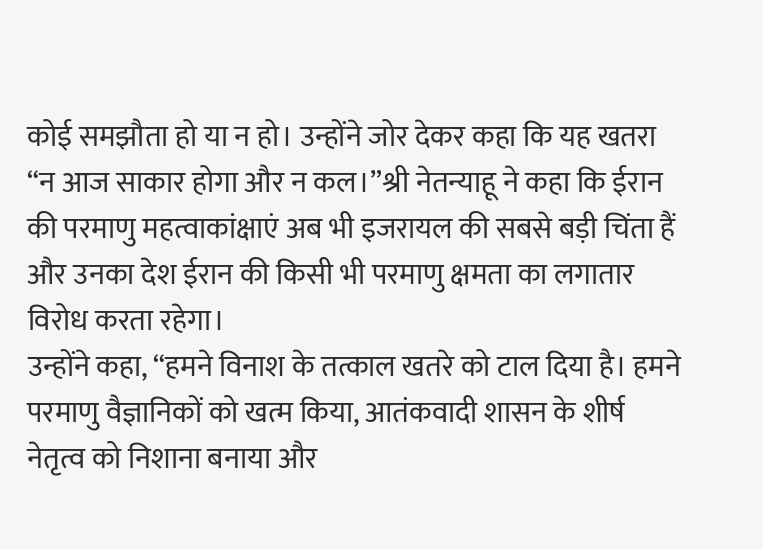कोई समझौता हो या न हो। उन्होंने जोर देकर कहा कि यह खतरा “न आज साकार होगा और न कल।”श्री नेतन्याहू ने कहा कि ईरान की परमाणु महत्वाकांक्षाएं अब भी इजरायल की सबसे बड़ी चिंता हैं और उनका देश ईरान की किसी भी परमाणु क्षमता का लगातार विरोध करता रहेगा।
उन्होंने कहा, “हमने विनाश के तत्काल खतरे को टाल दिया है। हमने परमाणु वैज्ञानिकों को खत्म किया, आतंकवादी शासन के शीर्ष नेतृत्व को निशाना बनाया और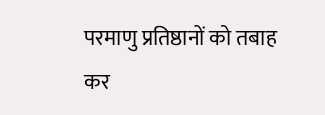परमाणु प्रतिष्ठानों को तबाह कर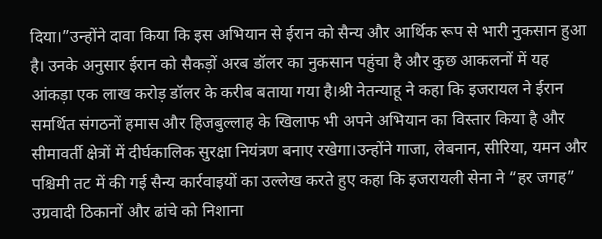दिया।”उन्होंने दावा किया कि इस अभियान से ईरान को सैन्य और आर्थिक रूप से भारी नुकसान हुआ है। उनके अनुसार ईरान को सैकड़ों अरब डॉलर का नुकसान पहुंचा है और कुछ आकलनों में यह आंकड़ा एक लाख करोड़ डॉलर के करीब बताया गया है।श्री नेतन्याहू ने कहा कि इजरायल ने ईरान समर्थित संगठनों हमास और हिजबुल्लाह के खिलाफ भी अपने अभियान का विस्तार किया है और सीमावर्ती क्षेत्रों में दीर्घकालिक सुरक्षा नियंत्रण बनाए रखेगा।उन्होंने गाजा, लेबनान, सीरिया, यमन और पश्चिमी तट में की गई सैन्य कार्रवाइयों का उल्लेख करते हुए कहा कि इजरायली सेना ने “हर जगह” उग्रवादी ठिकानों और ढांचे को निशाना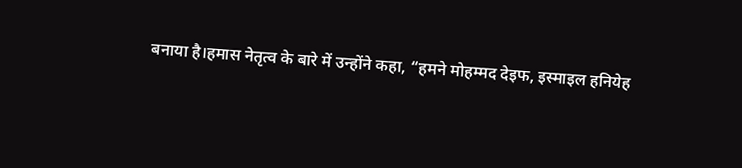बनाया है।हमास नेतृत्व के बारे में उन्होंने कहा, “हमने मोहम्मद देइफ, इस्माइल हनियेह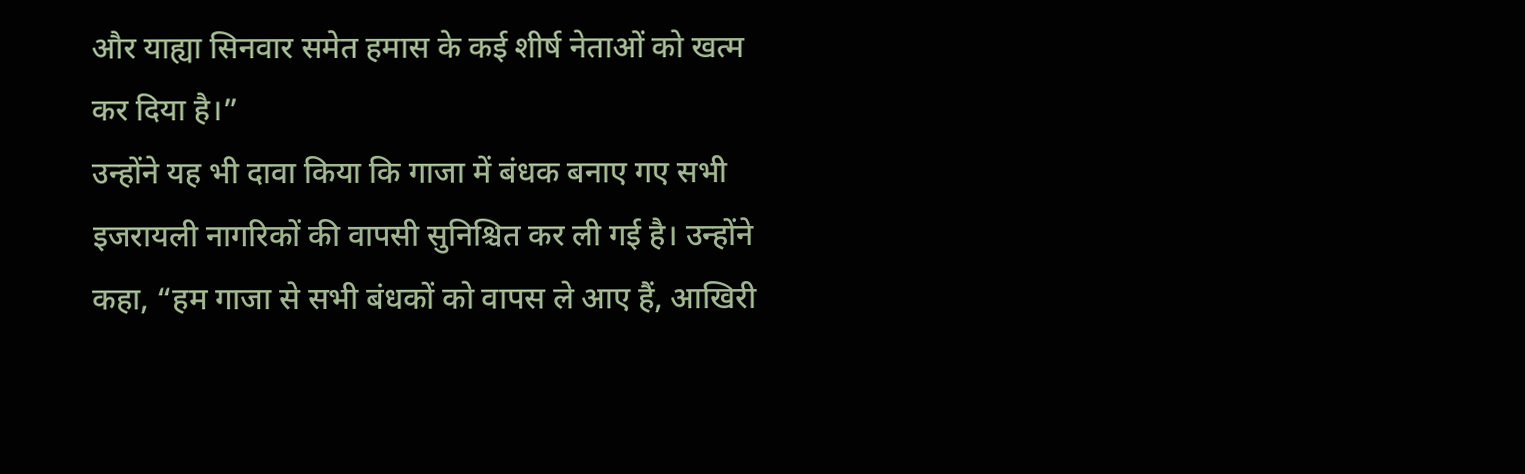और याह्या सिनवार समेत हमास के कई शीर्ष नेताओं को खत्म कर दिया है।”
उन्होंने यह भी दावा किया कि गाजा में बंधक बनाए गए सभी इजरायली नागरिकों की वापसी सुनिश्चित कर ली गई है। उन्होंने कहा, “हम गाजा से सभी बंधकों को वापस ले आए हैं, आखिरी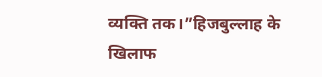व्यक्ति तक।”हिजबुल्लाह के खिलाफ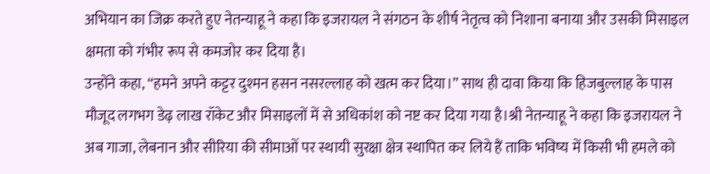अभियान का जिक्र करते हुए नेतन्याहू ने कहा कि इजरायल ने संगठन के शीर्ष नेतृत्व को निशाना बनाया और उसकी मिसाइल क्षमता को गंभीर रूप से कमजोर कर दिया है।
उन्होंने कहा, “हमने अपने कट्टर दुश्मन हसन नसरल्लाह को खत्म कर दिया।” साथ ही दावा किया कि हिजबुल्लाह के पास मौजूद लगभग डेढ़ लाख रॉकेट और मिसाइलों में से अधिकांश को नष्ट कर दिया गया है।श्री नेतन्याहू ने कहा कि इजरायल ने अब गाजा, लेबनान और सीरिया की सीमाओं पर स्थायी सुरक्षा क्षेत्र स्थापित कर लिये हैं ताकि भविष्य में किसी भी हमले को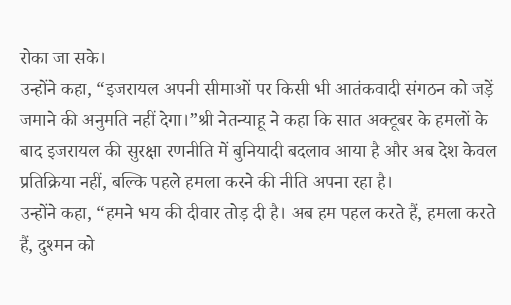रोका जा सके।
उन्होंने कहा, “इजरायल अपनी सीमाओं पर किसी भी आतंकवादी संगठन को जड़ें जमाने की अनुमति नहीं देगा।”श्री नेतन्याहू ने कहा कि सात अक्टूबर के हमलों के बाद इजरायल की सुरक्षा रणनीति में बुनियादी बदलाव आया है और अब देश केवल प्रतिक्रिया नहीं, बल्कि पहले हमला करने की नीति अपना रहा है।
उन्होंने कहा, “हमने भय की दीवार तोड़ दी है। अब हम पहल करते हैं, हमला करते हैं, दुश्मन को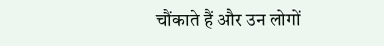चौंकाते हैं और उन लोगों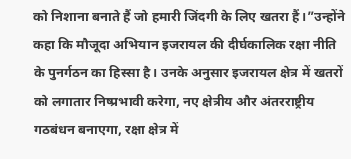को निशाना बनाते हैं जो हमारी जिंदगी के लिए खतरा हैं।”उन्होंने कहा कि मौजूदा अभियान इजरायल की दीर्घकालिक रक्षा नीति के पुनर्गठन का हिस्सा है। उनके अनुसार इजरायल क्षेत्र में खतरों को लगातार निष्प्रभावी करेगा, नए क्षेत्रीय और अंतरराष्ट्रीय गठबंधन बनाएगा, रक्षा क्षेत्र में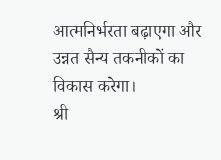आत्मनिर्भरता बढ़ाएगा और उन्नत सैन्य तकनीकों का विकास करेगा।
श्री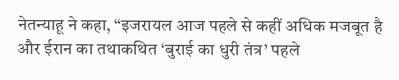नेतन्याहू ने कहा, “इजरायल आज पहले से कहीं अधिक मजबूत है और ईरान का तथाकथित ‘बुराई का धुरी तंत्र’ पहले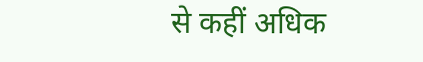से कहीं अधिक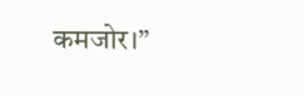कमजोर।”